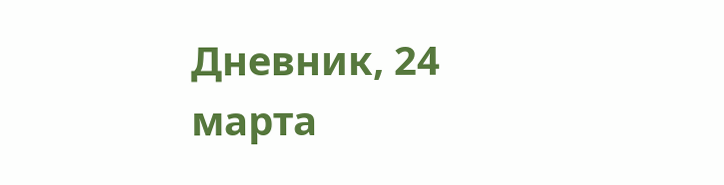Дневник, 24 марта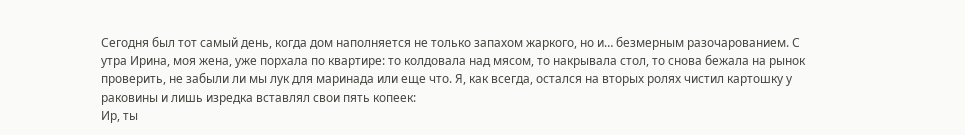Сегодня был тот самый день, когда дом наполняется не только запахом жаркого, но и… безмерным разочарованием. С утра Ирина, моя жена, уже порхала по квартире: то колдовала над мясом, то накрывала стол, то снова бежала на рынок проверить, не забыли ли мы лук для маринада или еще что. Я, как всегда, остался на вторых ролях чистил картошку у раковины и лишь изредка вставлял свои пять копеек:
Ир, ты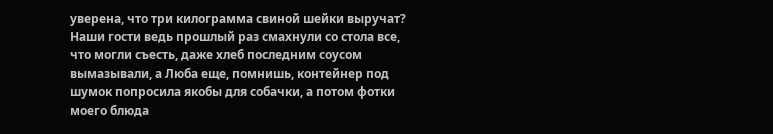уверена, что три килограмма свиной шейки выручат? Наши гости ведь прошлый раз смахнули со стола все, что могли съесть, даже хлеб последним соусом вымазывали, а Люба еще, помнишь, контейнер под шумок попросила якобы для собачки, а потом фотки моего блюда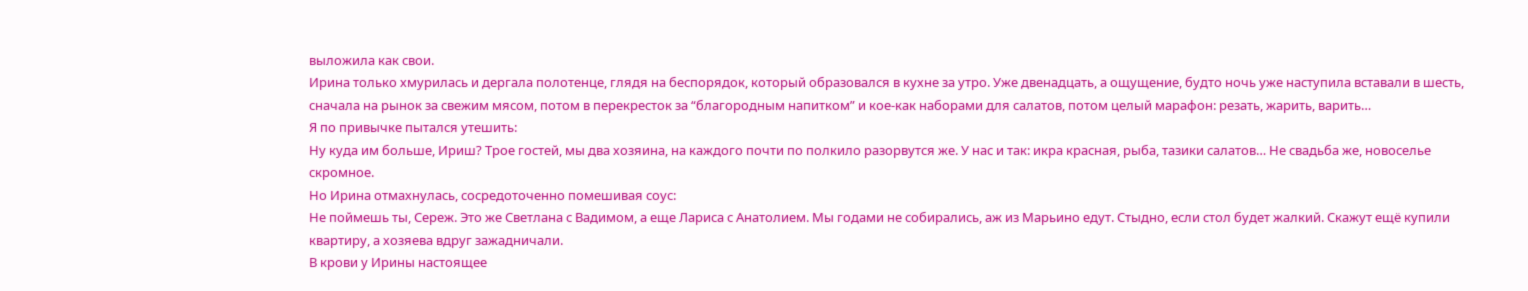выложила как свои.
Ирина только хмурилась и дергала полотенце, глядя на беспорядок, который образовался в кухне за утро. Уже двенадцать, а ощущение, будто ночь уже наступила вставали в шесть, сначала на рынок за свежим мясом, потом в перекресток за “благородным напитком” и кое-как наборами для салатов, потом целый марафон: резать, жарить, варить…
Я по привычке пытался утешить:
Ну куда им больше, Ириш? Трое гостей, мы два хозяина, на каждого почти по полкило разорвутся же. У нас и так: икра красная, рыба, тазики салатов… Не свадьба же, новоселье скромное.
Но Ирина отмахнулась, сосредоточенно помешивая соус:
Не поймешь ты, Сереж. Это же Светлана с Вадимом, а еще Лариса с Анатолием. Мы годами не собирались, аж из Марьино едут. Стыдно, если стол будет жалкий. Скажут ещё купили квартиру, а хозяева вдруг зажадничали.
В крови у Ирины настоящее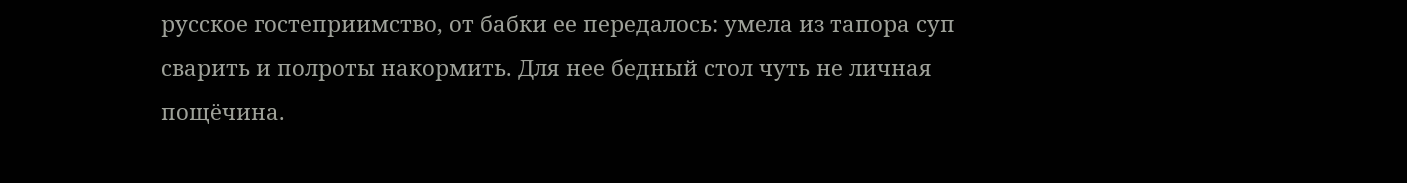русское гостеприимство, от бабки ее передалось: умела из тапора суп сварить и полроты накормить. Для нее бедный стол чуть не личная пощёчина.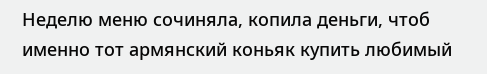Неделю меню сочиняла, копила деньги, чтоб именно тот армянский коньяк купить любимый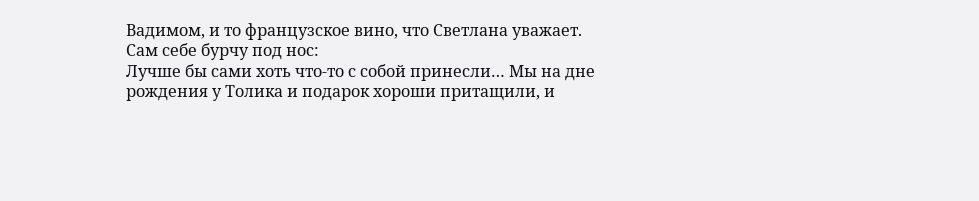Вадимом, и то французское вино, что Светлана уважает.
Сам себе бурчу под нос:
Лучше бы сами хоть что-то с собой принесли… Мы на дне рождения у Толика и подарок хороши притащили, и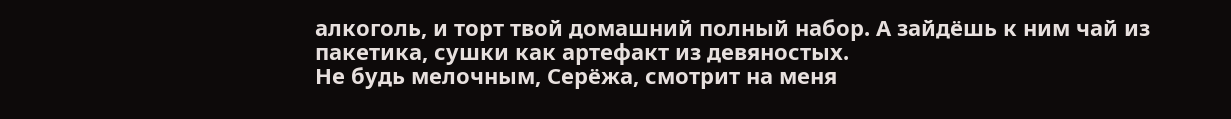алкоголь, и торт твой домашний полный набор. А зайдёшь к ним чай из пакетика, сушки как артефакт из девяностых.
Не будь мелочным, Серёжа, смотрит на меня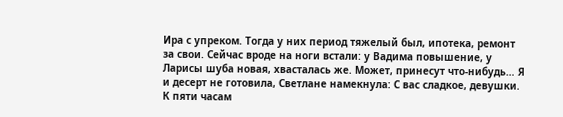Ира с упреком. Тогда у них период тяжелый был, ипотека, ремонт за свои. Сейчас вроде на ноги встали: у Вадима повышение, у Ларисы шуба новая, хвасталась же. Может, принесут что-нибудь… Я и десерт не готовила, Светлане намекнула: С вас сладкое, девушки.
К пяти часам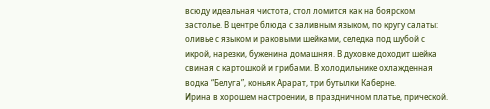всюду идеальная чистота, стол ломится как на боярском застолье. В центре блюда с заливным языком, по кругу салаты: оливье с языком и раковыми шейками, селедка под шубой с икрой, нарезки, буженина домашняя. В духовке доходит шейка свиная с картошкой и грибами. В холодильнике охлажденная водка “Белуга”, коньяк Арарат, три бутылки Каберне.
Ирина в хорошем настроении, в праздничном платье, прической.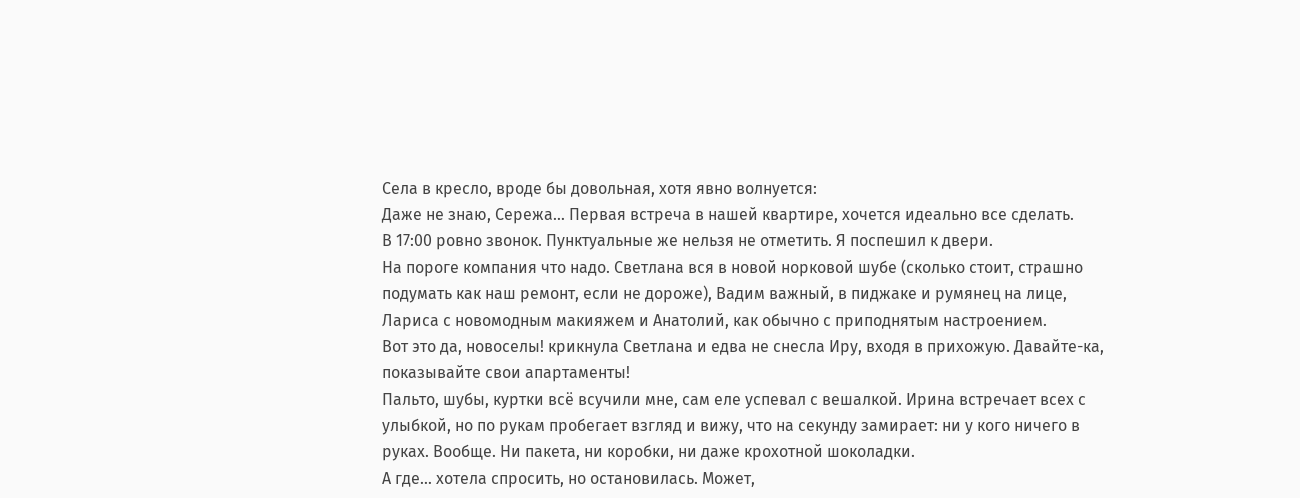Села в кресло, вроде бы довольная, хотя явно волнуется:
Даже не знаю, Сережа… Первая встреча в нашей квартире, хочется идеально все сделать.
В 17:00 ровно звонок. Пунктуальные же нельзя не отметить. Я поспешил к двери.
На пороге компания что надо. Светлана вся в новой норковой шубе (сколько стоит, страшно подумать как наш ремонт, если не дороже), Вадим важный, в пиджаке и румянец на лице, Лариса с новомодным макияжем и Анатолий, как обычно с приподнятым настроением.
Вот это да, новоселы! крикнула Светлана и едва не снесла Иру, входя в прихожую. Давайте-ка, показывайте свои апартаменты!
Пальто, шубы, куртки всё всучили мне, сам еле успевал с вешалкой. Ирина встречает всех с улыбкой, но по рукам пробегает взгляд и вижу, что на секунду замирает: ни у кого ничего в руках. Вообще. Ни пакета, ни коробки, ни даже крохотной шоколадки.
А где… хотела спросить, но остановилась. Может,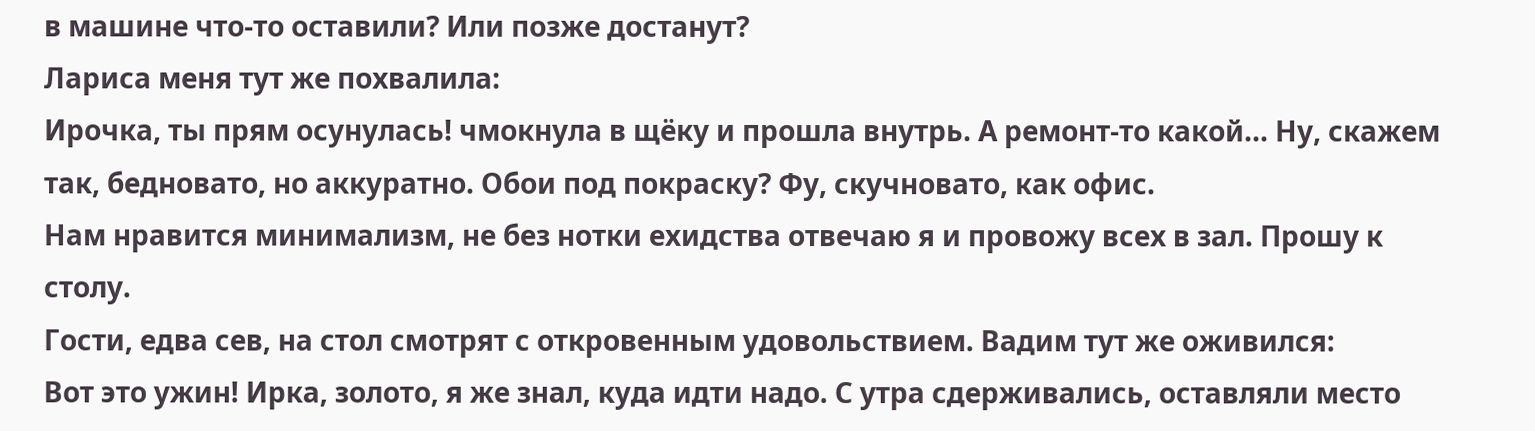в машине что-то оставили? Или позже достанут?
Лариса меня тут же похвалила:
Ирочка, ты прям осунулась! чмокнула в щёку и прошла внутрь. А ремонт-то какой… Ну, скажем так, бедновато, но аккуратно. Обои под покраску? Фу, скучновато, как офис.
Нам нравится минимализм, не без нотки ехидства отвечаю я и провожу всех в зал. Прошу к столу.
Гости, едва сев, на стол смотрят с откровенным удовольствием. Вадим тут же оживился:
Вот это ужин! Ирка, золото, я же знал, куда идти надо. С утра сдерживались, оставляли место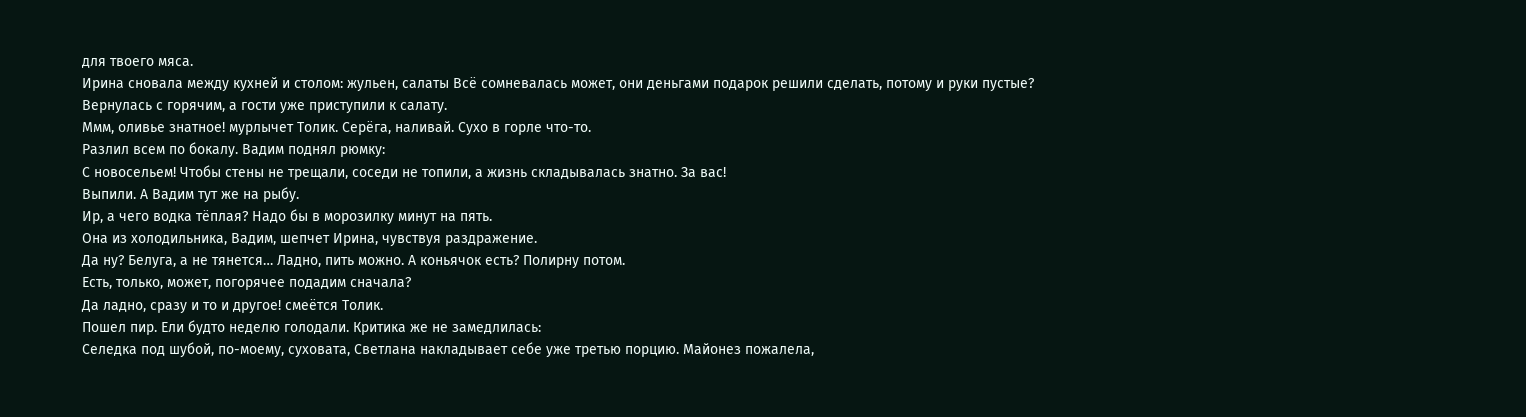для твоего мяса.
Ирина сновала между кухней и столом: жульен, салаты Всё сомневалась может, они деньгами подарок решили сделать, потому и руки пустые?
Вернулась с горячим, а гости уже приступили к салату.
Ммм, оливье знатное! мурлычет Толик. Серёга, наливай. Сухо в горле что-то.
Разлил всем по бокалу. Вадим поднял рюмку:
С новосельем! Чтобы стены не трещали, соседи не топили, а жизнь складывалась знатно. За вас!
Выпили. А Вадим тут же на рыбу.
Ир, а чего водка тёплая? Надо бы в морозилку минут на пять.
Она из холодильника, Вадим, шепчет Ирина, чувствуя раздражение.
Да ну? Белуга, а не тянется… Ладно, пить можно. А коньячок есть? Полирну потом.
Есть, только, может, погорячее подадим сначала?
Да ладно, сразу и то и другое! смеётся Толик.
Пошел пир. Ели будто неделю голодали. Критика же не замедлилась:
Селедка под шубой, по-моему, суховата, Светлана накладывает себе уже третью порцию. Майонез пожалела,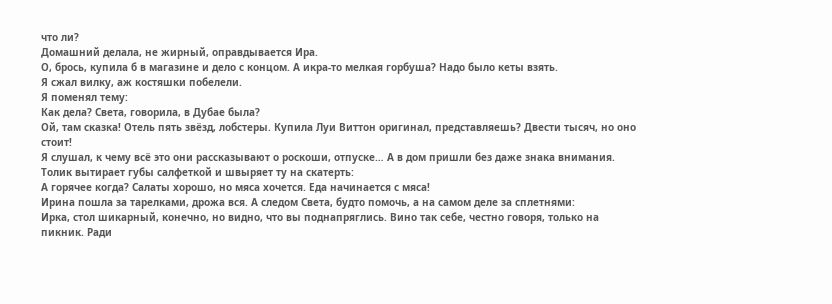что ли?
Домашний делала, не жирный, оправдывается Ира.
О, брось, купила б в магазине и дело с концом. А икра-то мелкая горбуша? Надо было кеты взять.
Я сжал вилку, аж костяшки побелели.
Я поменял тему:
Как дела? Света, говорила, в Дубае была?
Ой, там сказка! Отель пять звёзд, лобстеры. Купила Луи Виттон оригинал, представляешь? Двести тысяч, но оно стоит!
Я слушал, к чему всё это они рассказывают о роскоши, отпуске… А в дом пришли без даже знака внимания.
Толик вытирает губы салфеткой и швыряет ту на скатерть:
А горячее когда? Салаты хорошо, но мяса хочется. Еда начинается с мяса!
Ирина пошла за тарелками, дрожа вся. А следом Света, будто помочь, а на самом деле за сплетнями:
Ирка, стол шикарный, конечно, но видно, что вы поднапряглись. Вино так себе, честно говоря, только на пикник. Ради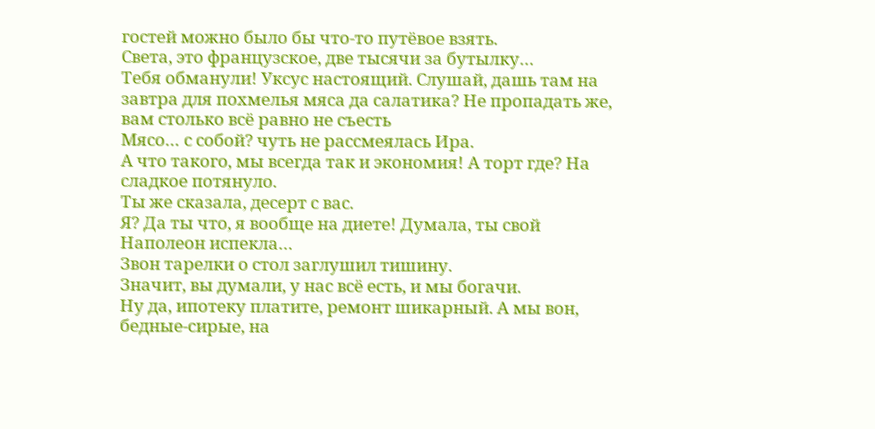гостей можно было бы что-то путёвое взять.
Света, это французское, две тысячи за бутылку…
Тебя обманули! Уксус настоящий. Слушай, дашь там на завтра для похмелья мяса да салатика? Не пропадать же, вам столько всё равно не съесть
Мясо… с собой? чуть не рассмеялась Ира.
А что такого, мы всегда так и экономия! А торт где? На сладкое потянуло.
Ты же сказала, десерт с вас.
Я? Да ты что, я вообще на диете! Думала, ты свой Наполеон испекла…
Звон тарелки о стол заглушил тишину.
Значит, вы думали, у нас всё есть, и мы богачи.
Ну да, ипотеку платите, ремонт шикарный. А мы вон, бедные-сирые, на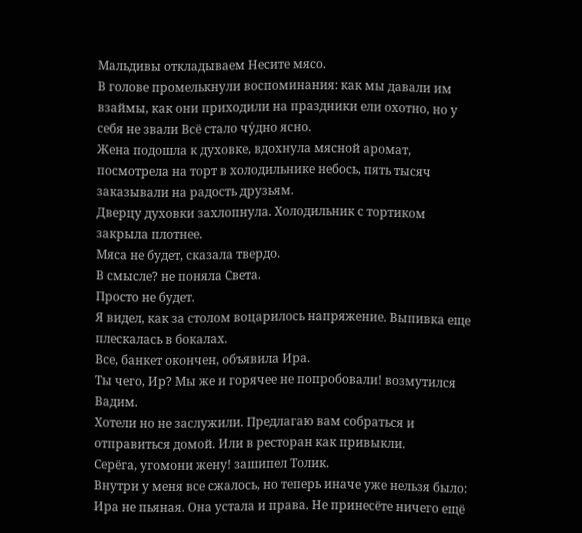Мальдивы откладываем Несите мясо.
В голове промелькнули воспоминания: как мы давали им взаймы, как они приходили на праздники ели охотно, но у себя не звали Всё стало чу́дно ясно.
Жена подошла к духовке, вдохнула мясной аромат, посмотрела на торт в холодильнике небось, пять тысяч заказывали на радость друзьям.
Дверцу духовки захлопнула. Холодильник с тортиком закрыла плотнее.
Мяса не будет, сказала твердо.
В смысле? не поняла Света.
Просто не будет.
Я видел, как за столом воцарилось напряжение. Выпивка еще плескалась в бокалах.
Все, банкет окончен, объявила Ира.
Ты чего, Ир? Мы же и горячее не попробовали! возмутился Вадим.
Хотели но не заслужили. Предлагаю вам собраться и отправиться домой. Или в ресторан как привыкли.
Серёга, угомони жену! зашипел Толик.
Внутри у меня все сжалось, но теперь иначе уже нельзя было:
Ира не пьяная. Она устала и права. Не принесёте ничего ещё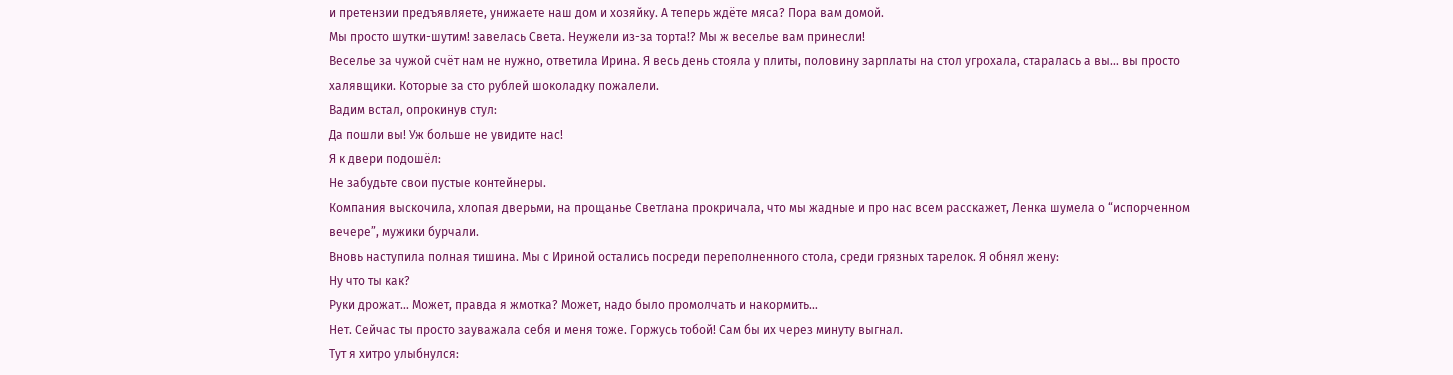и претензии предъявляете, унижаете наш дом и хозяйку. А теперь ждёте мяса? Пора вам домой.
Мы просто шутки-шутим! завелась Света. Неужели из-за торта!? Мы ж веселье вам принесли!
Веселье за чужой счёт нам не нужно, ответила Ирина. Я весь день стояла у плиты, половину зарплаты на стол угрохала, старалась а вы… вы просто халявщики. Которые за сто рублей шоколадку пожалели.
Вадим встал, опрокинув стул:
Да пошли вы! Уж больше не увидите нас!
Я к двери подошёл:
Не забудьте свои пустые контейнеры.
Компания выскочила, хлопая дверьми, на прощанье Светлана прокричала, что мы жадные и про нас всем расскажет, Ленка шумела о “испорченном вечере”, мужики бурчали.
Вновь наступила полная тишина. Мы с Ириной остались посреди переполненного стола, среди грязных тарелок. Я обнял жену:
Ну что ты как?
Руки дрожат… Может, правда я жмотка? Может, надо было промолчать и накормить…
Нет. Сейчас ты просто зауважала себя и меня тоже. Горжусь тобой! Сам бы их через минуту выгнал.
Тут я хитро улыбнулся: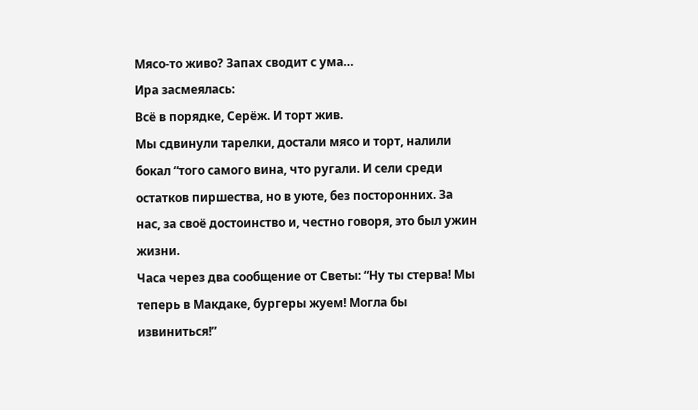Мясо-то живо? Запах сводит с ума…
Ира засмеялась:
Всё в порядке, Серёж. И торт жив.
Мы сдвинули тарелки, достали мясо и торт, налили бокал “того самого вина, что ругали. И сели среди остатков пиршества, но в уюте, без посторонних. За нас, за своё достоинство и, честно говоря, это был ужин жизни.
Часа через два сообщение от Светы: “Ну ты стерва! Мы теперь в Макдаке, бургеры жуем! Могла бы извиниться!”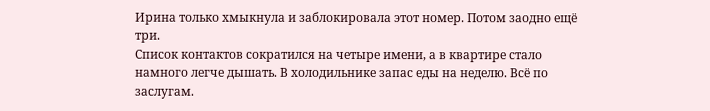Ирина только хмыкнула и заблокировала этот номер. Потом заодно ещё три.
Список контактов сократился на четыре имени, а в квартире стало намного легче дышать. В холодильнике запас еды на неделю. Всё по заслугам.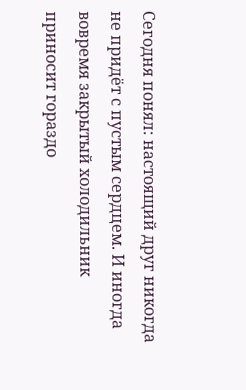Сегодня понял: настоящий друг никогда не придёт с пустым сердцем. И иногда вовремя закрытый холодильник приносит гораздо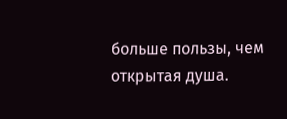больше пользы, чем открытая душа.